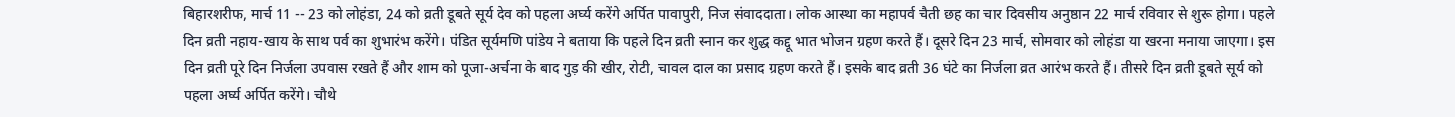बिहारशरीफ, मार्च 11 -- 23 को लोहंडा, 24 को व्रती डूबते सूर्य देव को पहला अर्घ्य करेंगे अर्पित पावापुरी, निज संवाददाता। लोक आस्था का महापर्व चैती छह का चार दिवसीय अनुष्ठान 22 मार्च रविवार से शुरू होगा। पहले दिन व्रती नहाय-खाय के साथ पर्व का शुभारंभ करेंगे। पंडित सूर्यमणि पांडेय ने बताया कि पहले दिन व्रती स्नान कर शुद्ध कद्दू भात भोजन ग्रहण करते हैं। दूसरे दिन 23 मार्च, सोमवार को लोहंडा या खरना मनाया जाएगा। इस दिन व्रती पूरे दिन निर्जला उपवास रखते हैं और शाम को पूजा-अर्चना के बाद गुड़ की खीर, रोटी, चावल दाल का प्रसाद ग्रहण करते हैं। इसके बाद व्रती 36 घंटे का निर्जला व्रत आरंभ करते हैं। तीसरे दिन व्रती डूबते सूर्य को पहला अर्घ्य अर्पित करेंगे। चौथे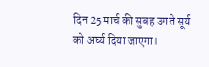दिन 25 मार्च की सुबह उगते सूर्य को अर्घ्य दिया जाएगा।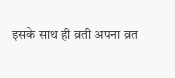इसके साथ ही व्रती अपना व्रत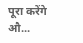पूरा करेंगे औ...